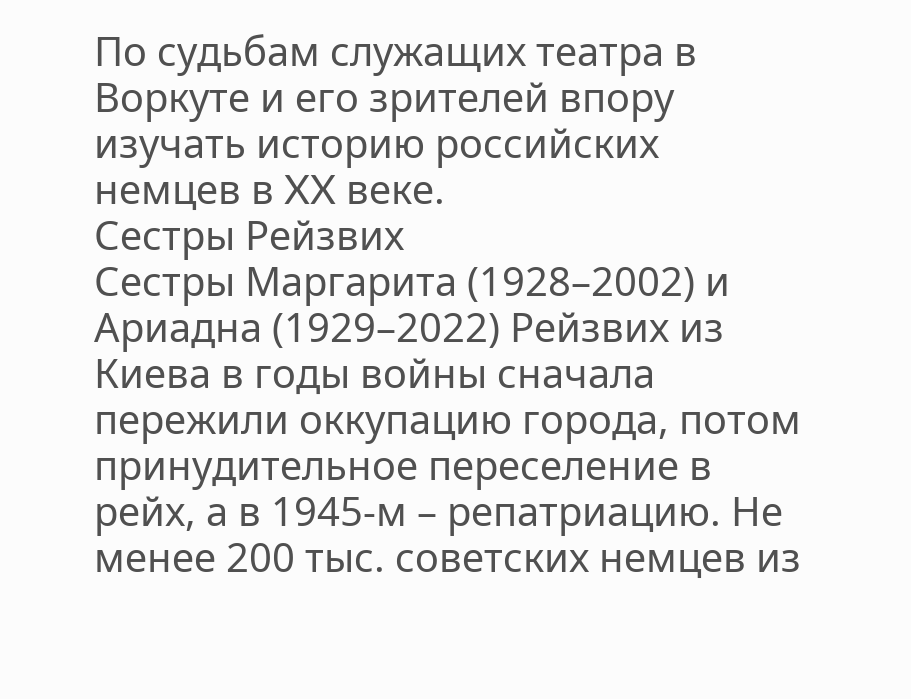По судьбам служащих театра в Воркуте и его зрителей впору изучать историю российских немцев в XX веке.
Сестры Рейзвих
Сестры Маргарита (1928–2002) и Ариадна (1929–2022) Рейзвих из Киева в годы войны сначала пережили оккупацию города, потом принудительное переселение в рейх, а в 1945-м – репатриацию. Не менее 200 тыс. советских немцев из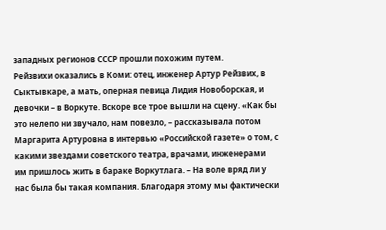западных регионов СССР прошли похожим путем.
Рейзвихи оказались в Коми: отец, инженер Артур Рейзвих, в Сыктывкаре, а мать, оперная певица Лидия Новоборская, и девочки – в Воркуте. Вскоре все трое вышли на сцену. «Как бы это нелепо ни звучало, нам повезло, – рассказывала потом Маргарита Артуровна в интервью «Российской газете» о том, с какими звездами советского театра, врачами, инженерами им пришлось жить в бараке Воркутлага. – На воле вряд ли у нас была бы такая компания. Благодаря этому мы фактически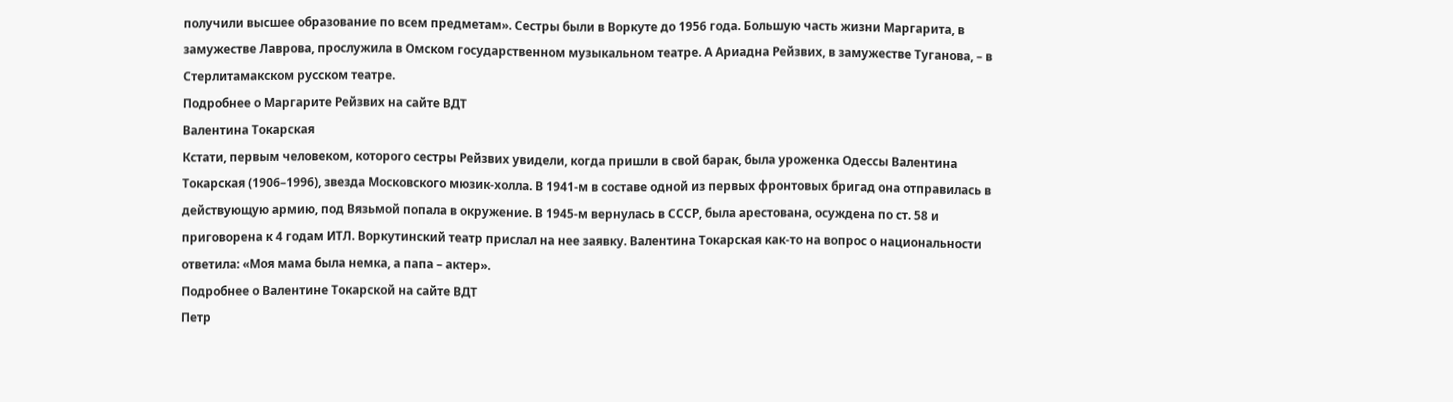получили высшее образование по всем предметам». Сестры были в Воркуте до 1956 года. Большую часть жизни Маргарита, в замужестве Лаврова, прослужила в Омском государственном музыкальном театре. А Ариадна Рейзвих, в замужестве Туганова, – в Стерлитамакском русском театре.
Подробнее о Маргарите Рейзвих на сайте ВДТ
Валентина Токарская
Кстати, первым человеком, которого сестры Рейзвих увидели, когда пришли в свой барак, была уроженка Одессы Валентина Токарская (1906–1996), звезда Московского мюзик-холла. В 1941-м в составе одной из первых фронтовых бригад она отправилась в действующую армию, под Вязьмой попала в окружение. В 1945-м вернулась в СССР, была арестована, осуждена по ст. 58 и приговорена к 4 годам ИТЛ. Воркутинский театр прислал на нее заявку. Валентина Токарская как-то на вопрос о национальности ответила: «Моя мама была немка, а папа – актер».
Подробнее о Валентине Токарской на сайте ВДТ
Петр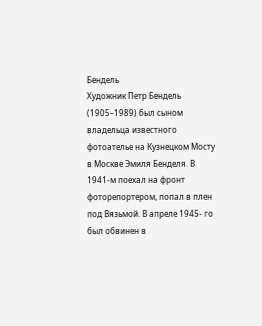Бендель
Художник Петр Бендель (1905–1989) был сыном владельца известного фотоателье на Кузнецком Мосту в Москве Эмиля Бенделя. В 1941-м поехал на фронт фоторепортером, попал в плен под Вязьмой. В апреле 1945- го был обвинен в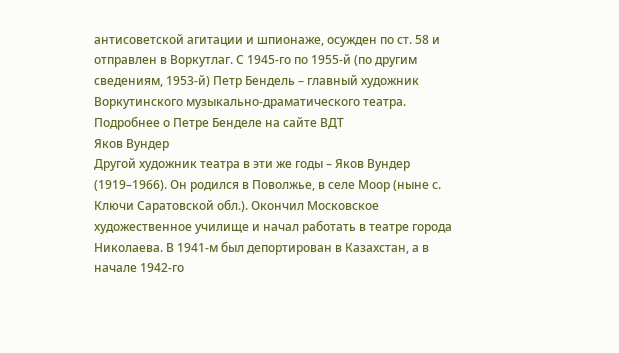антисоветской агитации и шпионаже, осужден по ст. 58 и отправлен в Воркутлаг. С 1945-го по 1955-й (по другим сведениям, 1953-й) Петр Бендель – главный художник Воркутинского музыкально-драматического театра.
Подробнее о Петре Бенделе на сайте ВДТ
Яков Вундер
Другой художник театра в эти же годы – Яков Вундер (1919–1966). Он родился в Поволжье, в селе Моор (ныне с. Ключи Саратовской обл.). Окончил Московское художественное училище и начал работать в театре города Николаева. В 1941-м был депортирован в Казахстан, а в начале 1942-го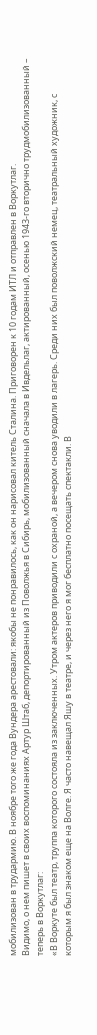мобилизован в трудармию. В ноябре того же года Вундера арестовали: якобы не понравилось, как он нарисовал китель Сталина. Приговорен к 10 годам ИТЛ и отправлен в Воркутлаг.
Видимо, о нем пишет в своих воспоминаниях Артур Штаб, депортированный из Поволжья в Сибирь, мобилизованный сначала в Ивдельлаг, актированный, осенью 1943-го вторично трудмобилизованный – теперь в Воркутлаг:
«В Воркуте был театр, труппа которого состояла из заключенных. Утром актеров приводили с охраной, а вечером снова уводили в лагерь. Среди них был поволжский немец, театральный художник, с которым я был знаком еще на Волге. Я часто навещал Яшу в театре, и через него я мог бесплатно посещать спектакли. В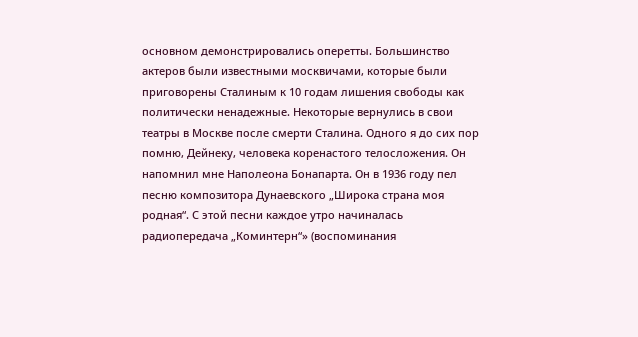основном демонстрировались оперетты. Большинство актеров были известными москвичами, которые были приговорены Сталиным к 10 годам лишения свободы как политически ненадежные. Некоторые вернулись в свои театры в Москве после смерти Сталина. Одного я до сих пор помню, Дейнеку, человека коренастого телосложения. Он напомнил мне Наполеона Бонапарта. Он в 1936 году пел песню композитора Дунаевского „Широка страна моя родная“. С этой песни каждое утро начиналась радиопередача „Коминтерн“» (воспоминания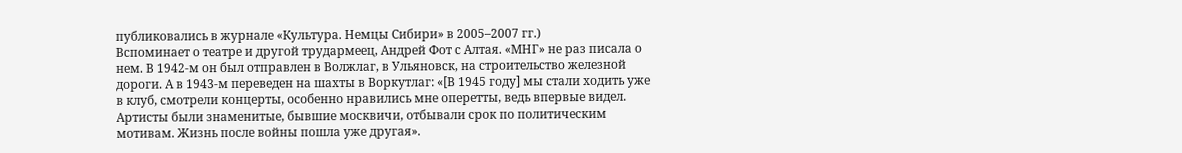публиковались в журнале «Культура. Немцы Сибири» в 2005–2007 гг.)
Вспоминает о театре и другой трудармеец, Андрей Фот с Алтая. «МНГ» не раз писала о нем. В 1942-м он был отправлен в Волжлаг, в Ульяновск, на строительство железной дороги. А в 1943-м переведен на шахты в Воркутлаг: «[В 1945 году] мы стали ходить уже в клуб, смотрели концерты, особенно нравились мне оперетты, ведь впервые видел. Артисты были знаменитые, бывшие москвичи, отбывали срок по политическим мотивам. Жизнь после войны пошла уже другая».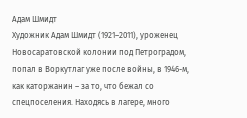Адам Шмидт
Художник Адам Шмидт (1921–2011), уроженец Новосаратовской колонии под Петроградом, попал в Воркутлаг уже после войны, в 1946-м, как каторжанин – за то, что бежал со спецпоселения. Находясь в лагере, много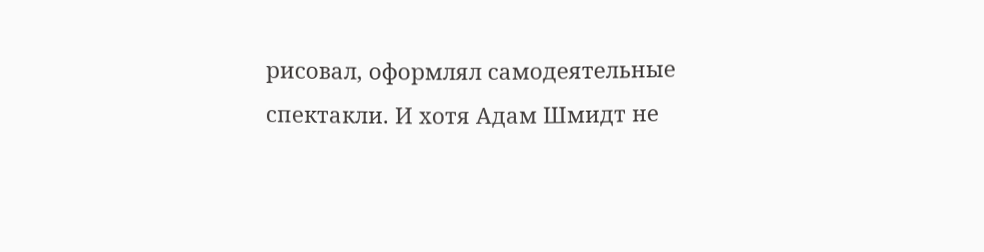рисовал, оформлял самодеятельные спектакли. И хотя Адам Шмидт не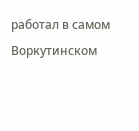работал в самом Воркутинском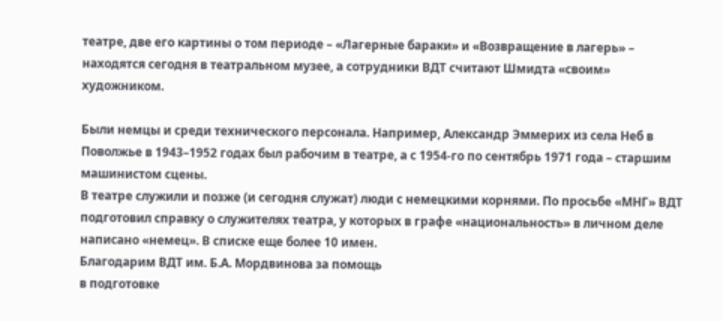театре, две его картины о том периоде – «Лагерные бараки» и «Возвращение в лагерь» – находятся сегодня в театральном музее, а сотрудники ВДТ считают Шмидта «своим» художником.

Были немцы и среди технического персонала. Например, Александр Эммерих из села Неб в Поволжье в 1943–1952 годах был рабочим в театре, а с 1954-го по сентябрь 1971 года – старшим машинистом сцены.
В театре служили и позже (и сегодня служат) люди с немецкими корнями. По просьбе «МНГ» ВДТ подготовил справку о служителях театра, у которых в графе «национальность» в личном деле написано «немец». В списке еще более 10 имен.
Благодарим ВДТ им. Б.А. Мордвинова за помощь
в подготовке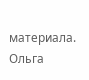материала.
Ольга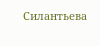Силантьева